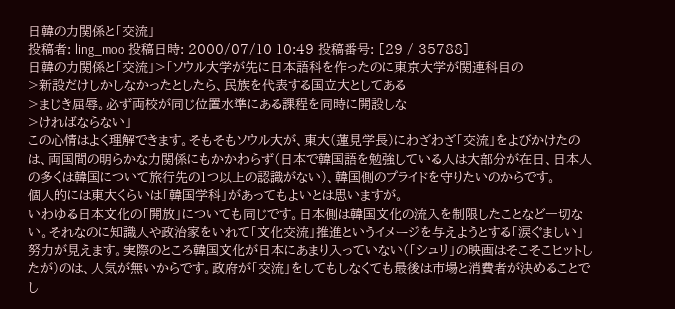日韓の力関係と「交流」
投稿者: ling_moo 投稿日時: 2000/07/10 10:49 投稿番号: [29 / 35788]
日韓の力関係と「交流」>「ソウル大学が先に日本語科を作ったのに東京大学が関連科目の
>新設だけしかしなかったとしたら、民族を代表する国立大としてある
>まじき屈辱。必ず両校が同じ位置水準にある課程を同時に開設しな
>ければならない」
この心情はよく理解できます。そもそもソウル大が、東大(蓮見学長)にわざわざ「交流」をよびかけたのは、両国間の明らかな力関係にもかかわらず(日本で韓国語を勉強している人は大部分が在日、日本人の多くは韓国について旅行先の1つ以上の認識がない)、韓国側のプライドを守りたいのからです。
個人的には東大くらいは「韓国学科」があってもよいとは思いますが。
いわゆる日本文化の「開放」についても同じです。日本側は韓国文化の流入を制限したことなど一切ない。それなのに知識人や政治家をいれて「文化交流」推進というイメージを与えようとする「涙ぐましい」努力が見えます。実際のところ韓国文化が日本にあまり入っていない(「シュリ」の映画はそこそこヒットしたが)のは、人気が無いからです。政府が「交流」をしてもしなくても最後は市場と消費者が決めることでし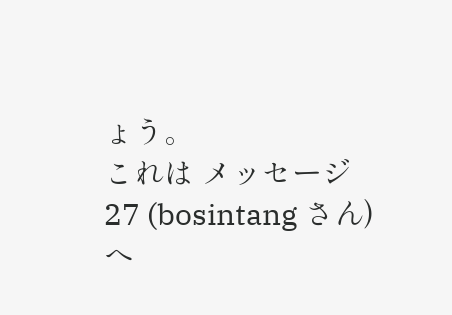ょう。
これは メッセージ 27 (bosintang さん)へ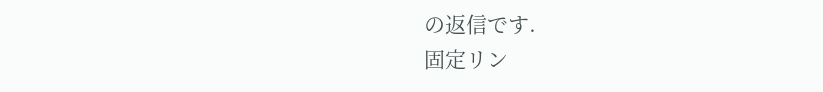の返信です.
固定リン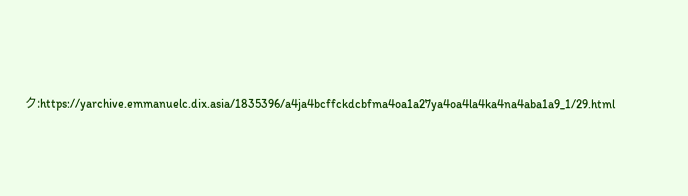ク:https://yarchive.emmanuelc.dix.asia/1835396/a4ja4bcffckdcbfma4oa1a27ya4oa4la4ka4na4aba1a9_1/29.html